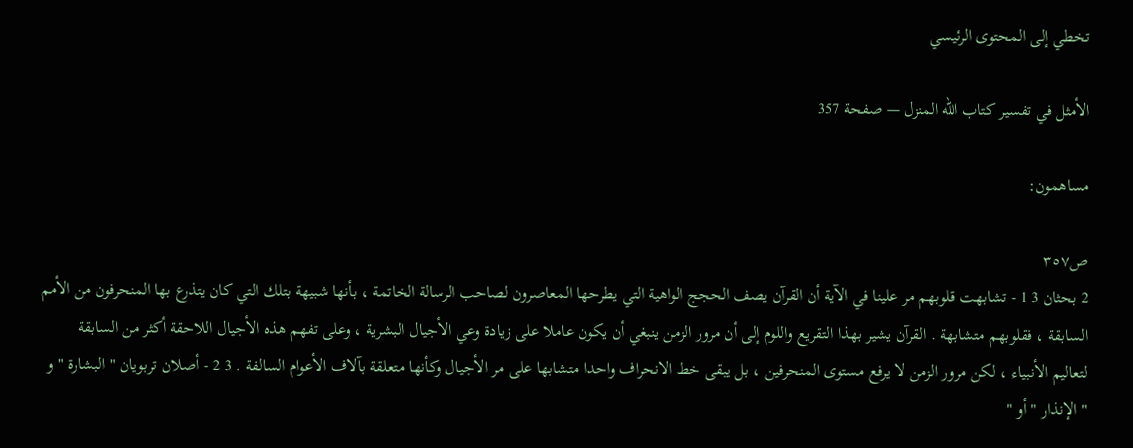تخطي إلى المحتوى الرئيسي

الأمثل في تفسير كتاب الله المنزل — صفحة 357

مساهمون:

ص٣٥٧
2 بحثان 3 1 - تشابهت قلوبهم مر علينا في الآية أن القرآن يصف الحجج الواهية التي يطرحها المعاصرون لصاحب الرسالة الخاتمة ، بأنها شبيهة بتلك التي كان يتذرع بها المنحرفون من الأمم السابقة ، فقلوبهم متشابهة . القرآن يشير بهذا التقريع واللوم إلى أن مرور الزمن ينبغي أن يكون عاملا على زيادة وعي الأجيال البشرية ، وعلى تفهم هذه الأجيال اللاحقة أكثر من السابقة لتعاليم الأنبياء ، لكن مرور الزمن لا يرفع مستوى المنحرفين ، بل يبقى خط الانحراف واحدا متشابها على مر الأجيال وكأنها متعلقة بآلاف الأعوام السالفة . 3 2 - أصلان تربويان " البشارة " و " الإنذار " أو "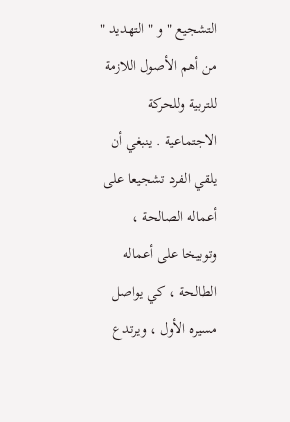التشجيع " و " التهديد " من أهم الأصول اللازمة للتربية وللحركة الاجتماعية . ينبغي أن يلقي الفرد تشجيعا على أعماله الصالحة ، وتوبيخا على أعماله الطالحة ، كي يواصل مسيره الأول ، ويرتدع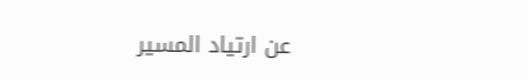عن ارتياد المسير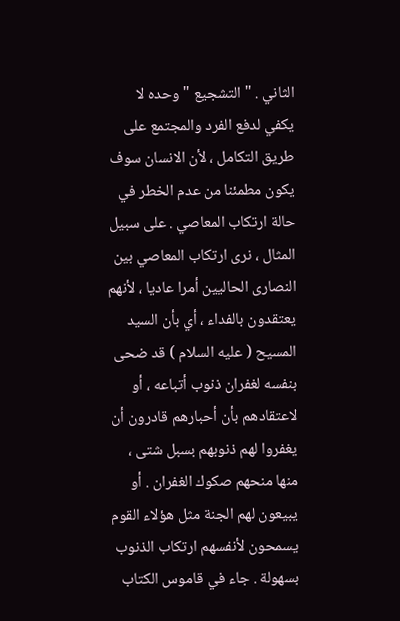الثاني . " التشجيع " وحده لا يكفي لدفع الفرد والمجتمع على طريق التكامل ، لأن الانسان سوف يكون مطمئنا من عدم الخطر في حالة ارتكاب المعاصي . على سبيل المثال ، نرى ارتكاب المعاصي بين النصارى الحاليين أمرا عاديا ، لأنهم يعتقدون بالفداء ، أي بأن السيد المسيح ( عليه السلام ) قد ضحى بنفسه لغفران ذنوب أتباعه ، أو لاعتقادهم بأن أحبارهم قادرون أن يغفروا لهم ذنوبهم بسبل شتى ، منها منحهم صكوك الغفران . أو يبيعون لهم الجنة مثل هؤلاء القوم يسمحون لأنفسهم ارتكاب الذنوب بسهولة . جاء في قاموس الكتاب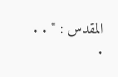المقدس : " . . .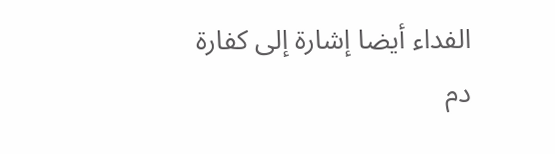الفداء أيضا إشارة إلى كفارة دم